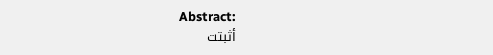Abstract:
أثبتت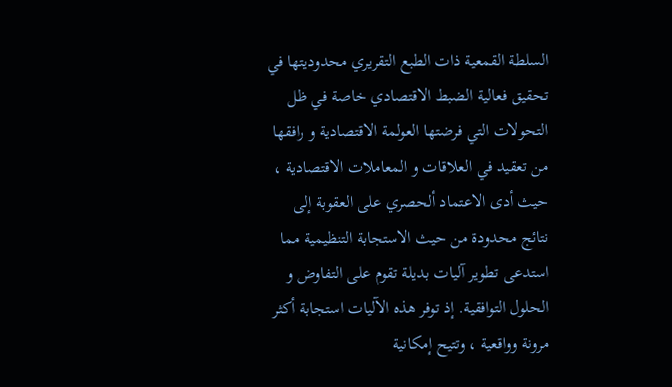السلطة القمعية ذات الطبع التقريري محدوديتها في تحقيق فعالية الضبط الاقتصادي خاصة في ظل التحولات التي فرضتها العولمة الاقتصادية و رافقها من تعقيد في العلاقات و المعاملات الاقتصادية ، حيث أدى الاعتماد ألحصري على العقوبة إلى نتائج محدودة من حيث الاستجابة التنظيمية مما استدعى تطوير آليات بديلة تقوم على التفاوض و الحلول التوافقية. إذ توفر هذه الآليات استجابة أكثر مرونة وواقعية ، وتتيح إمكانية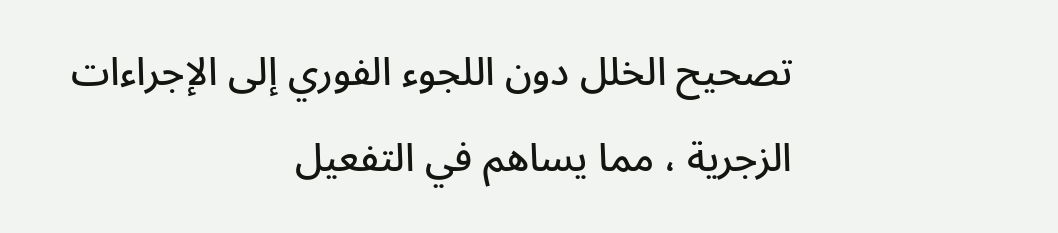تصحيح الخلل دون اللجوء الفوري إلى الإجراءات الزجرية ، مما يساهم في التفعيل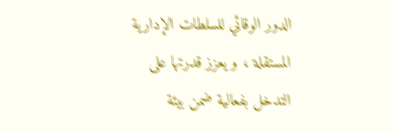الدور الوقائي للسلطات الإدارية المستقلة ، و يعزز قدرتها على التدخل بفعالية ضمن بيئة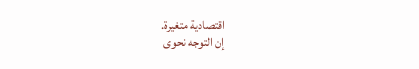اقتصادية متغيرة.
إن التوجه نحوى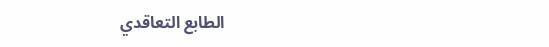الطابع التعاقدي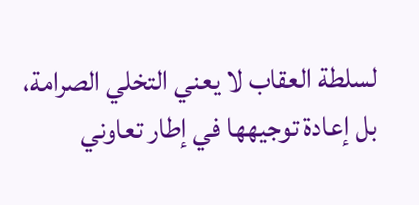لسلطة العقاب لا يعني التخلي الصرامة، بل إعادة توجيهها في إطار تعاوني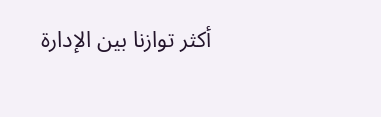أكثر توازنا بين الإدارة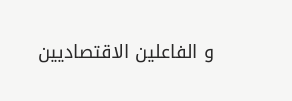و الفاعلين الاقتصاديين